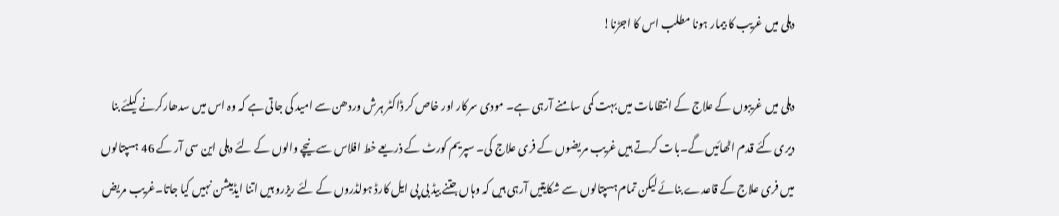دہلی میں غریب کا بیمار ہونا مطلب اس کا اجڑنا!

دہلی میں غریبوں کے علاج کے انتظامات میں بہت کمی سامنے آرہی ہے۔ مودی سرکار اور خاص کر ڈاکٹر ہرش وردھن سے امید کی جاتی ہے کہ وہ اس میں سدھارکرنے کیلئے بنا دیری کئے قدم اٹھائیں گے۔بات کرتے ہیں غریب مریضوں کے فری علاج کی۔ سپریم کورٹ کے ذریعے خط افلاس سے نیچے والوں کے لئے دہلی این سی آر کے 46 ہسپتالوں میں فری علاج کے قاعدے بنائے لیکن تمام ہسپتالوں سے شکایتیں آرہی ہیں کہ وہاں جتنے بیڈ بی پی ایل کارڈ ہولڈروں کے لئے ریزرو ہیں اتنا ایڈمیشن نہیں کیا جاتا۔غریب مریض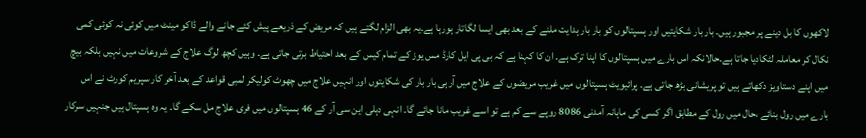لاکھوں کا بل دینے پر مجبور ہیں۔ بار بار شکایتیں اور ہسپتالوں کو بار بار ہدایت ملنے کے بعد بھی ایسا لگاتار ہورہا ہے۔یہ بھی الزام لگتے ہیں کہ مریض کے ذریعے پیش کئے جانے والے ڈاکو مینٹ میں کوئی نہ کوئی کمی نکال کر معاملہ لٹکادیا جاتا ہے۔حالانکہ اس بارے میں ہسپتالوں کا اپنا ترک ہے۔ ان کا کہنا ہے کہ بی پی ایل کارڈ مس یوز کے تمام کیس کے بعد احتیاط برتی جاتی ہے۔ وہیں کچھ لوگ علاج کے شروعات میں نہیں بلکہ بیچ میں اپنے دستاویز دکھاتے ہیں تو پریشانی بڑھ جاتی ہے۔ پرائیویٹ ہسپتالوں میں غریب مریضوں کے علاج میں آرہی بار بار کی شکایتوں اور انہیں علاج میں چھوٹ کولیکر لمبی قواعد کے بعد آخر کار سپریم کورٹ نے اس بارے میں رول بنائے ،حال میں رول کے مطابق اگر کسی کی ماہانہ آمدنی 8086 روپے سے کم ہے تو اسے غریب مانا جائے گا۔ انہی دہلی این سی آر کے 46 ہسپتالوں میں فری علاج مل سکے گا۔ یہ وہ ہسپتال ہیں جنہیں سرکار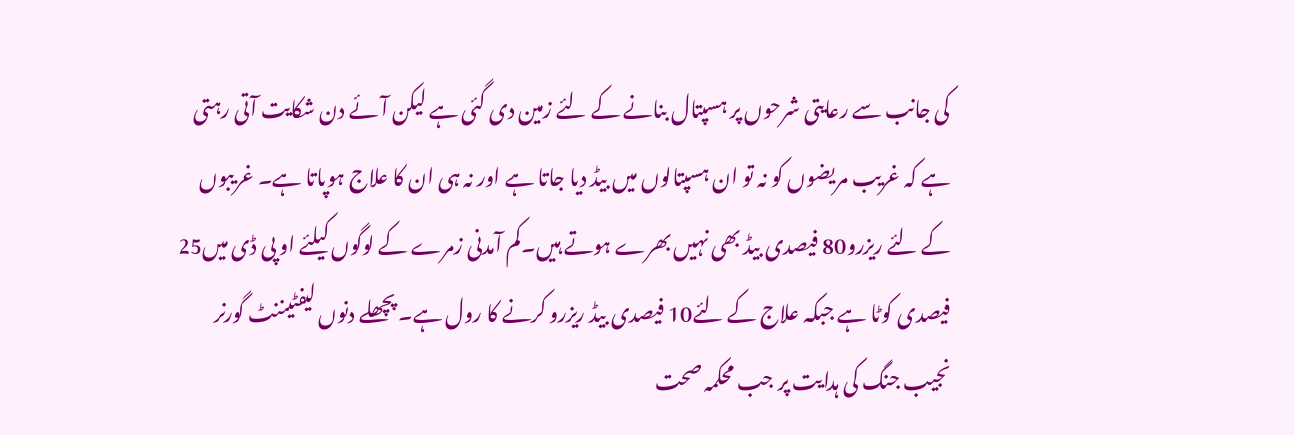کی جانب سے رعایتی شرحوں پر ہسپتال بنانے کے لئے زمین دی گئی ہے لیکن آئے دن شکایت آتی رہتی ہے کہ غریب مریضوں کو نہ تو ان ہسپتالوں میں بیڈ دیا جاتا ہے اور نہ ہی ان کا علاج ہوپاتا ہے۔ غریبوں کے لئے ریزرو80 فیصدی بیڈ بھی نہیں بھرے ہوتے ہیں۔کم آمدنی زمرے کے لوگوں کیلئے او پی ڈی میں25 فیصدی کوٹا ہے جبکہ علاج کے لئے10 فیصدی بیڈ ریزرو کرنے کا رول ہے۔ پچھلے دنوں لیفٹیننٹ گورنر نجیب جنگ کی ہدایت پر جب محکمہ صحت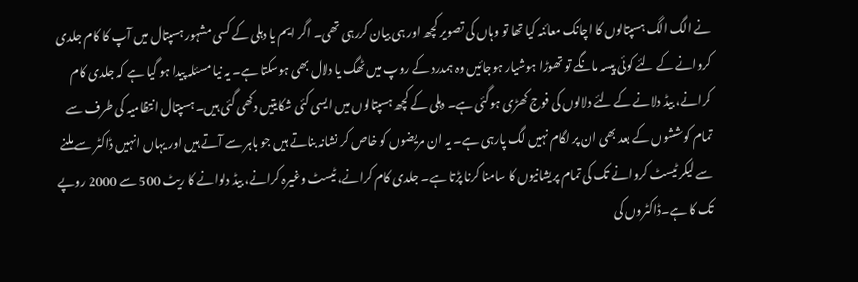نے الگ الگ ہسپتالوں کا اچانک معائنہ کیا تھا تو وہاں کی تصویر کچھ اور ہی بیان کررہی تھی۔ اگر ایم یا دہلی کے کسی مشہور ہسپتال میں آپ کا کام جلدی کروانے کے لئے کوئی پیسہ مانگے تو تھوڑا ہوشیار ہوجائیں وہ ہمدرد کے روپ میں ٹھگ یا دلال بھی ہوسکتا ہے۔ یہ نیا مسئلہ پیدا ہو گیا ہے کہ جلدی کام کرانے، بیڈ دلانے کے لئے دلالوں کی فوج کھڑی ہوگئی ہے۔ دہلی کے کچھ ہسپتالوں میں ایسی کئی شکایتیں دکھی گئی ہیں۔ ہسپتال انتظامیہ کی طرف سے تمام کوششوں کے بعد بھی ان پر لگام نہیں لگ پارہی ہے۔ یہ ان مریضوں کو خاص کر نشانہ بناتے ہیں جو باہر سے آتے ہیں اور یہاں انہیں ڈاکٹر سے ملنے سے لیکر ٹیسٹ کروانے تک کی تمام پریشانیوں کا سامنا کرنا پڑتا ہے۔ جلدی کام کرانے، ٹیسٹ وغیرہ کرانے، بیڈ دلوانے کا ریٹ 500 سے 2000 روپے تک کا ہے۔ڈاکٹروں کی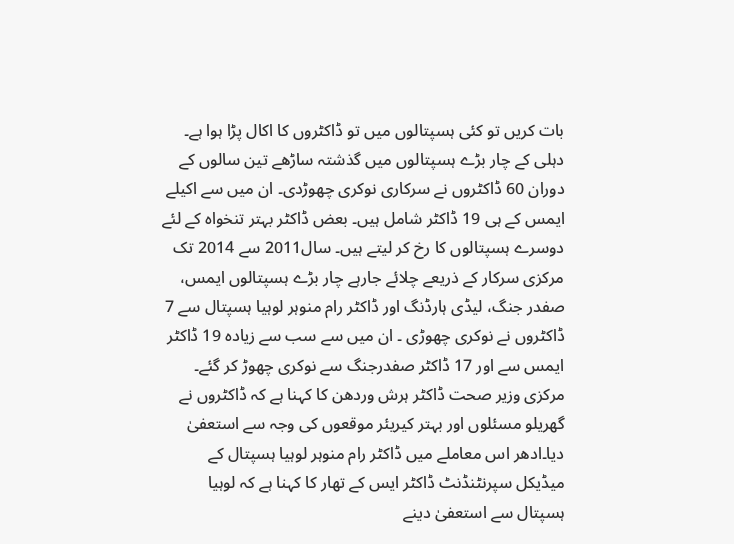بات کریں تو کئی ہسپتالوں میں تو ڈاکٹروں کا اکال پڑا ہوا ہے۔ دہلی کے چار بڑے ہسپتالوں میں گذشتہ ساڑھے تین سالوں کے دوران 60 ڈاکٹروں نے سرکاری نوکری چھوڑدی۔ ان میں سے اکیلے ایمس کے ہی 19 ڈاکٹر شامل ہیں۔ بعض ڈاکٹر بہتر تنخواہ کے لئے دوسرے ہسپتالوں کا رخ کر لیتے ہیں۔ سال2011 سے 2014 تک مرکزی سرکار کے ذریعے چلائے جارہے چار بڑے ہسپتالوں ایمس، صفدر جنگ، لیڈی ہارڈنگ اور ڈاکٹر رام منوہر لوہیا ہسپتال سے 7 ڈاکٹروں نے نوکری چھوڑی ۔ ان میں سے سب سے زیادہ 19 ڈاکٹر ایمس سے اور 17 ڈاکٹر صفدرجنگ سے نوکری چھوڑ کر گئے۔ مرکزی وزیر صحت ڈاکٹر ہرش وردھن کا کہنا ہے کہ ڈاکٹروں نے گھریلو مسئلوں اور بہتر کیریئر موقعوں کی وجہ سے استعفیٰ دیا۔ادھر اس معاملے میں ڈاکٹر رام منوہر لوہیا ہسپتال کے میڈیکل سپرنٹنڈنٹ ڈاکٹر ایس کے تھار کا کہنا ہے کہ لوہیا ہسپتال سے استعفیٰ دینے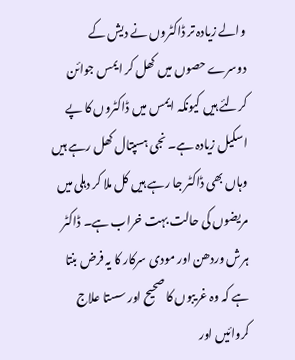والے زیادہ تر ڈاکٹروں نے دیش کے دوسرے حصوں میں کھل کر ایمس جوائن کرلئے ہیں کیونکہ ایمس میں ڈاکٹروں کا پے اسکیل زیادہ ہے۔ نجی ہسپتال کھل رہے ہیں وہاں بھی ڈاکٹر جا رہے ہیں کل ملا کر دہلی میں مریضوں کی حالت بہت خراب ہے۔ ڈاکٹر ہرش وردھن اور مودی سرکار کا یہ فرض بنتا ہے کہ وہ غریبوں کا صحیح اور سستا علاج کروائیں اور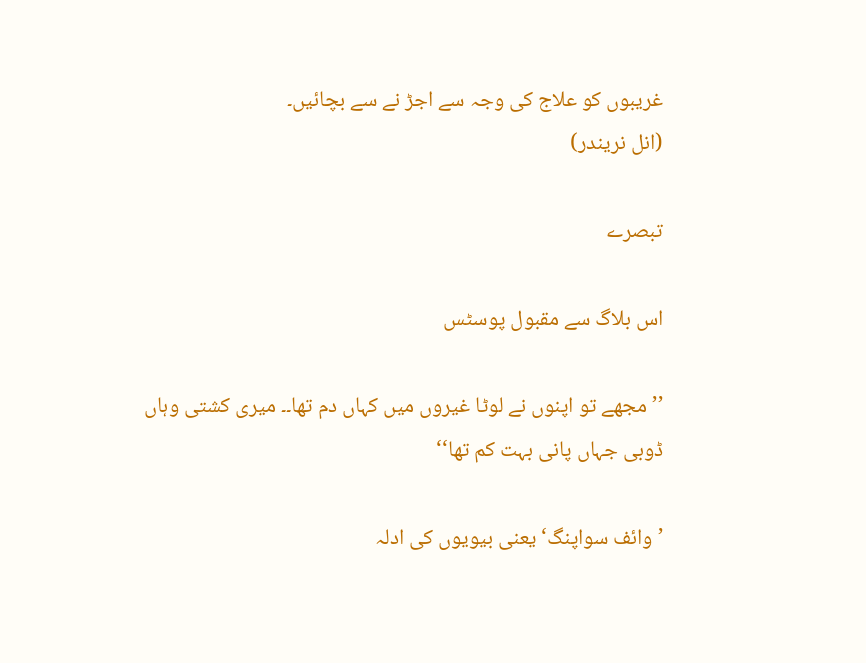غریبوں کو علاج کی وجہ سے اجڑ نے سے بچائیں۔
(انل نریندر)

تبصرے

اس بلاگ سے مقبول پوسٹس

’’مجھے تو اپنوں نے لوٹا غیروں میں کہاں دم تھا۔۔ میری کشتی وہاں ڈوبی جہاں پانی بہت کم تھا‘‘

’وائف سواپنگ‘ یعنی بیویوں کی ادلہ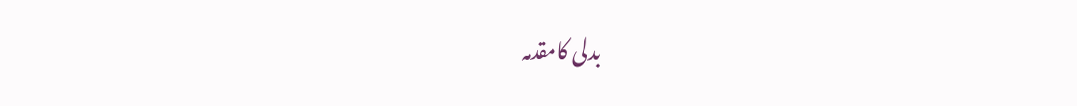بدلی کامقدمہ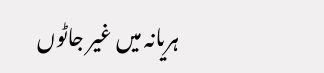ہریانہ میں غیر جاٹوں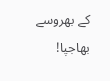کے بھروسے بھاجپا!